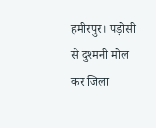हमीरपुर। पड़ोसी से दुश्मनी मोल कर जिला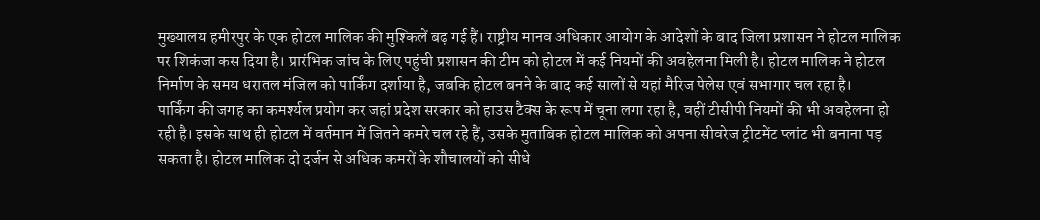मुख्यालय हमीरपुर के एक होटल मालिक की मुश्किलें बढ़ गई हैं। राष्ट्रीय मानव अधिकार आयोग के आदेशों के बाद जिला प्रशासन ने होटल मालिक पर शिकंजा कस दिया है। प्रारंभिक जांच के लिए पहुंची प्रशासन की टीम को होटल में कई नियमों की अवहेलना मिली है। होटल मालिक ने होटल निर्माण के समय धरातल मंजिल को पार्किंग दर्शाया है, जबकि होटल बनने के बाद कई सालों से यहां मैरिज पेलेस एवं सभागार चल रहा है।
पार्किंग की जगह का कमर्श्यल प्रयोग कर जहां प्रदेश सरकार को हाउस टैक्स के रूप में चूना लगा रहा है, वहीं टीसीपी नियमों की भी अवहेलना हो रही है। इसके साथ ही होटल में वर्तमान में जितने कमरे चल रहे हैं, उसके मुताबिक होटल मालिक को अपना सीवरेज ट्रीटमेंट प्लांट भी बनाना पड़ सकता है। होटल मालिक दो दर्जन से अधिक कमरों के शौचालयों को सीधे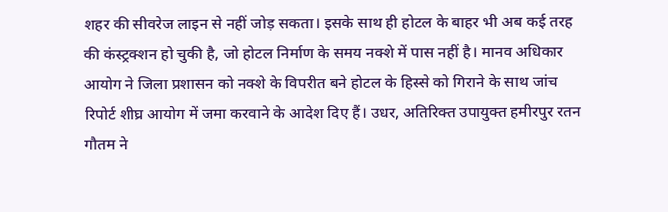शहर की सीवरेज लाइन से नहीं जोड़ सकता। इसके साथ ही होटल के बाहर भी अब कई तरह की कंस्ट्रक्शन हो चुकी है, जो होटल निर्माण के समय नक्शे में पास नहीं है। मानव अधिकार आयोग ने जिला प्रशासन को नक्शे के विपरीत बने होटल के हिस्से को गिराने के साथ जांच रिपोर्ट शीघ्र आयोग में जमा करवाने के आदेश दिए हैं। उधर, अतिरिक्त उपायुक्त हमीरपुर रतन गौतम ने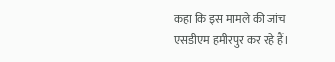कहा कि इस मामले की जांच एसडीएम हमीरपुर कर रहे हैं।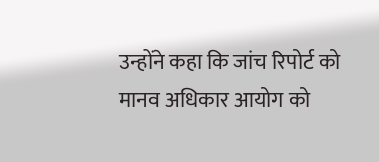उन्होंने कहा कि जांच रिपोर्ट को मानव अधिकार आयोग को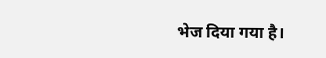भेज दिया गया है।